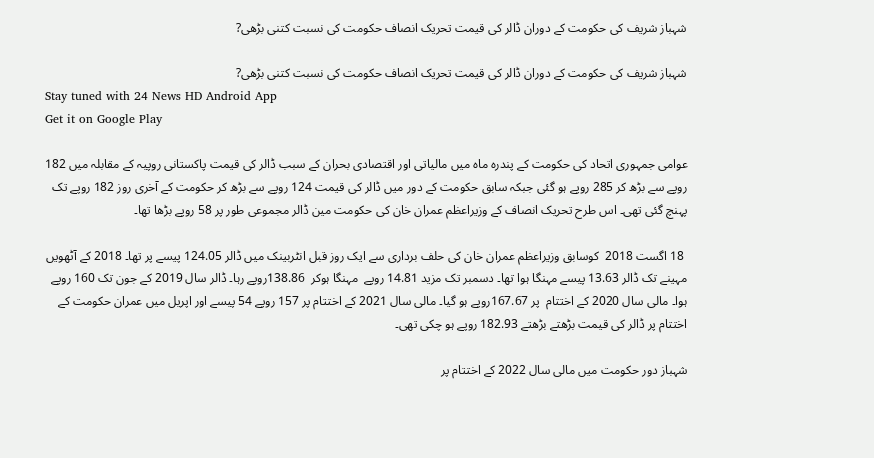شہباز شریف کی حکومت کے دوران ڈالر کی قیمت تحریک انصاف حکومت کی نسبت کتنی بڑھی?

شہباز شریف کی حکومت کے دوران ڈالر کی قیمت تحریک انصاف حکومت کی نسبت کتنی بڑھی?
Stay tuned with 24 News HD Android App
Get it on Google Play

عوامی جمہوری اتحاد کی حکومت کے پندرہ ماہ میں مالیاتی اور اقتصادی بحران کے سبب ڈالر کی قیمت پاکستانی روپیہ کے مقابلہ میں 182 روپے سے بڑھ کر 285 روپے ہو گئی جبکہ سابق حکومت کے دور میں ڈالر کی قیمت 124 روپے سے بڑھ کر حکومت کے آخری روز 182 روپے تک پہنچ گئی تھی۔ اس طرح تحریک انصاف کے وزیراعظم عمران خان کی حکومت مین ڈالر مجموعی طور پر 58 روپے بڑھا تھا۔

 18 اگست 2018  کوسابق وزیراعظم عمران خان کی حلف برداری سے ایک روز قبل انٹربینک میں ڈالر 124.05 پیسے پر تھا۔ 2018 کے آٹھویں مہینے تک ڈالر 13.63 پیسے مہنگا ہوا تھا۔ دسمبر تک مزید 14.81 روپے  مہنگا ہوکر  138.86روپے رہا۔ ڈالر سال 2019 کے جون تک 160 روپے ہوا۔ مالی سال 2020 کے اختتام  پر 167.67روپے ہو گیا۔ مالی سال 2021 کے اختتام پر 157 روپے 54 پیسے اور اپریل میں عمران حکومت کے اختتام پر ڈالر کی قیمت بڑھتے بڑھتے 182.93 روپے ہو چکی تھی۔

شہباز دور حکومت میں مالی سال 2022 کے اختتام پر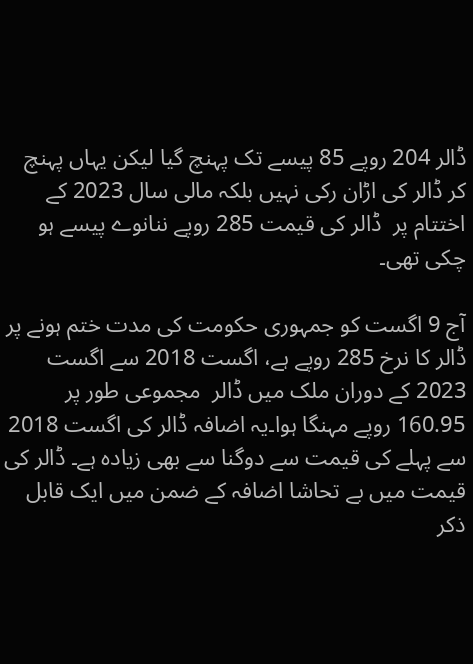ڈالر 204 روپے 85 پیسے تک پہنچ گیا لیکن یہاں پہنچ کر ڈالر کی اڑان رکی نہیں بلکہ مالی سال 2023 کے اختتام پر  ڈالر کی قیمت 285 روپے ننانوے پیسے ہو چکی تھی۔

آج 9 اگست کو جمہوری حکومت کی مدت ختم ہونے پر ڈالر کا نرخ 285 روپے ہے، اگست 2018 سے اگست 2023 کے دوران ملک میں ڈالر  مجموعی طور پر 160.95 روپے مہنگا ہوا۔یہ اضافہ ڈالر کی اگست 2018 سے پہلے کی قیمت سے دوگنا سے بھی زیادہ ہے۔ ڈالر کی قیمت میں بے تحاشا اضافہ کے ضمن میں ایک قابل ذکر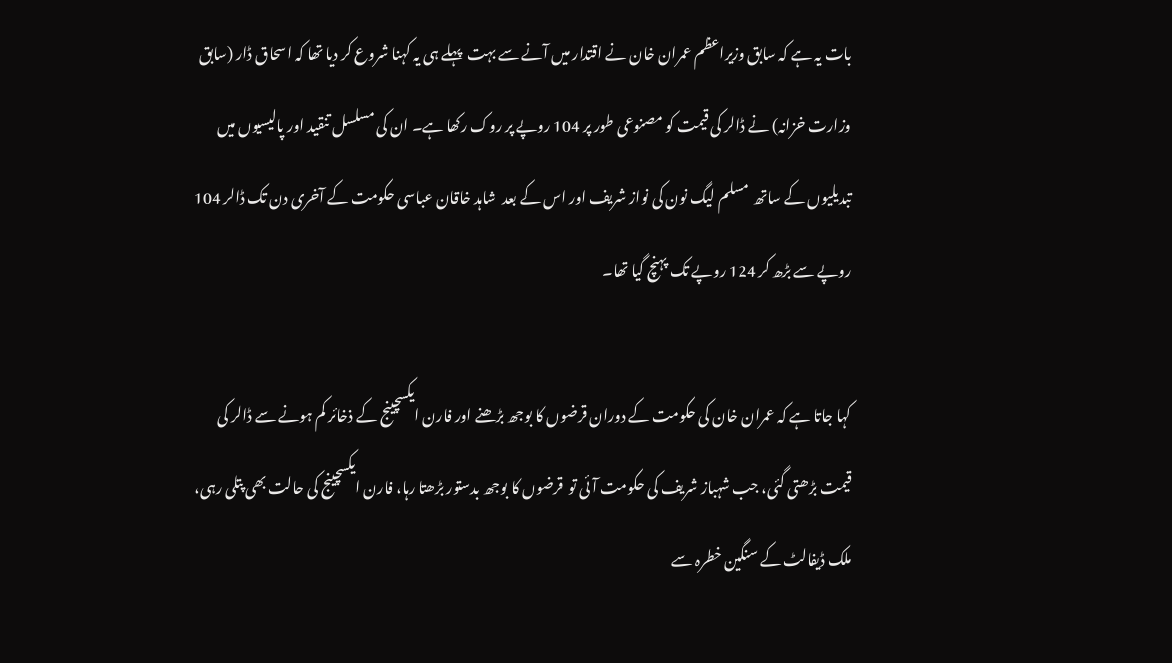بات یہ ہے کہ سابق وزیراعظم عمران خان نے اقتدار میں آنے سے بہت  پہلے ہی یہ کہنا شروع کر دیا تھا کہ اسحاق ڈار (سابق وزارت خزانہ) نے ڈالر کی قیمت کو مصنوعی طور پر 104 روپے پر روک رکھا ہے۔ ان کی مسلسل تنقید اور پالیسیوں میں تبدیلیوں کے ساتھ  مسلم لیگ نون کی نواز شریف اور اس کے بعد  شاہد خاقان عباسی حکومت کے آخری دن تک ڈالر 104 روپے سے بڑھ کر 124 روپے تک پہنچ گیا تھا۔

کہا جاتا ہے کہ عمران خان کی حکومت کے دوران قرضوں کا بوجھ بڑھنے اور فارن ایکسچینج کے ذخائر کم ہونے سے ڈالر کی قیمت بڑھتی گئی، جب شہباز شریف کی حکومت آئی تو  قرضوں کا بوجھ بدستور بڑھتا رہا، فارن ایکسچینج کی حالت بھی پتلی رہی، ملک ڈیفالٹ کے سنگین خطرہ سے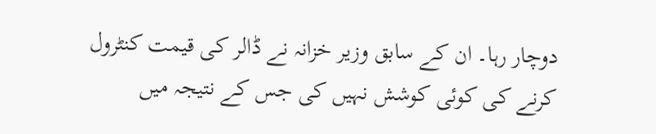دوچار رہا۔ ان کے سابق وزیر خزانہ نے ڈالر کی قیمت کنٹرول کرنے کی کوئی کوشش نہیں کی جس کے نتیجہ میں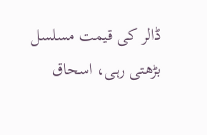ڈالر کی قیمت مسلسل بڑھتی رہی، اسحاق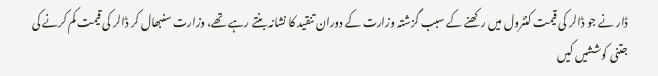ڈار نے جو ڈالر کی قیمت کنٹرول میں رکھنے کے سبب گزشتہ وزارت کے دوران تنقید کا نشانہ بنتے رہے تھے، وزارت سنبھال کر ڈالر کی قیمت کم کرنے کی جتنی کوششیں کیں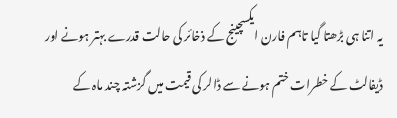یہ اتنا ہی بڑھتا گیا تاہم فارن ایکسچینج کے ذخائر کی حالت قدرے بہتر ہونے اور ڈیفالٹ کے خطرات ختم ہونے سے ڈالر کی قیمت میں گزشتہ چند ماہ کے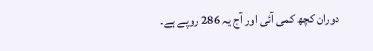دوران کچھ کمی آئی اور آج یہ 286 روپے ہے۔